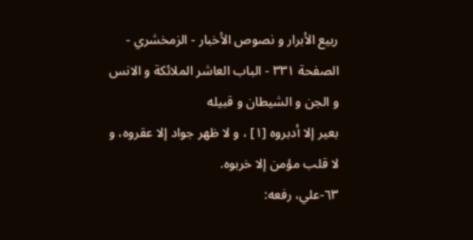ربيع الأبرار و نصوص الأخبار - الزمخشري - الصفحة ٣٣١ - الباب العاشر الملائكة و الانس و الجن و الشيطان و قبيله
بعير إلا أدبروه [١] ، و لا ظهر جواد إلا عقروه، و لا قلب مؤمن إلا خربوه.
٦٣-علي، رفعه: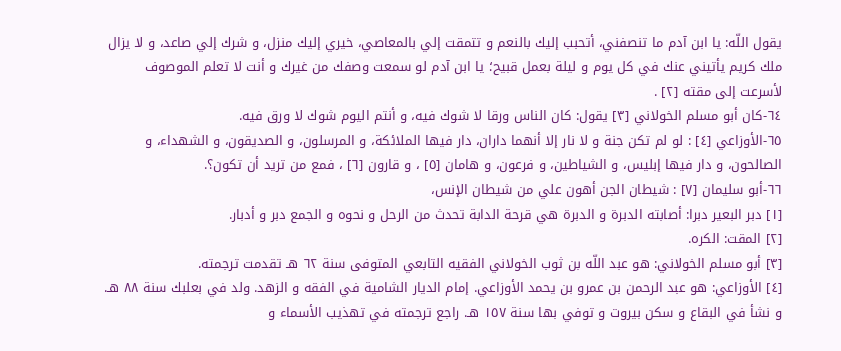يقول اللّه: يا ابن آدم ما تنصفني، أتحبب إليك بالنعم و تتمقت إلي بالمعاصي، خيري إليك منزل، و شرك إلي صاعد، و لا يزال ملك كريم يأتيني عنك في كل يوم و ليلة بعمل قبيح؛ يا ابن آدم لو سمعت وصفك من غيرك و أنت لا تعلم الموصوف لأسرعت إلى مقته [٢] .
٦٤-كان أبو مسلم الخولاني [٣] يقول: كان الناس ورقا لا شوك فيه، و أنتم اليوم شوك لا ورق فيه.
٦٥-الأوزاعي [٤] : لو لم تكن جنة و لا نار إلا أنهما داران، دار فيها الملائكة، و المرسلون، و الصديقون، و الشهداء، و الصالحون، و دار فيها إبليس، و الشياطين، و فرعون، و هامان [٥] ، و قارون [٦] ، فمع من تريد أن تكون؟.
٦٦-أبو سليمان [٧] : شيطان الجن أهون علي من شيطان الإنس،
[١] دبر البعير دبرا: أصابته الدبرة و الدبرة هي قرحة الدابة تحدث من الرحل و نحوه و الجمع دبر و أدبار.
[٢] المقت: الكره.
[٣] أبو مسلم الخولاني: هو عبد اللّه بن ثوب الخولاني الفقيه التابعي المتوفى سنة ٦٢ هـ تقدمت ترجمته.
[٤] الأوزاعي: هو عبد الرحمن بن عمرو بن يحمد الأوزاعي. إمام الديار الشامية في الفقه و الزهد. ولد في بعلبك سنة ٨٨ هـ. و نشأ في البقاع و سكن بيروت و توفي بها سنة ١٥٧ هـ. راجع ترجمته في تهذيب الأسماء و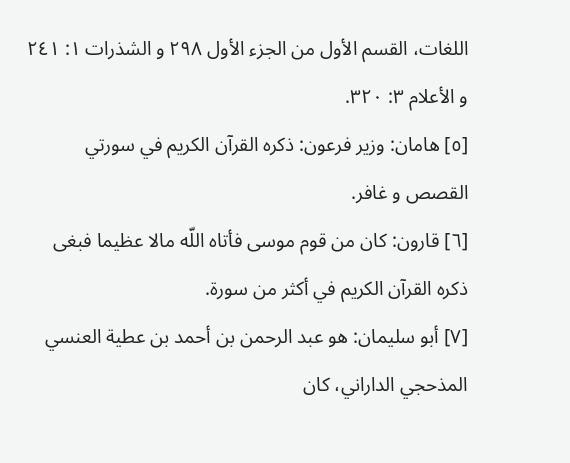اللغات، القسم الأول من الجزء الأول ٢٩٨ و الشذرات ١: ٢٤١ و الأعلام ٣: ٣٢٠.
[٥] هامان: وزير فرعون: ذكره القرآن الكريم في سورتي القصص و غافر.
[٦] قارون: كان من قوم موسى فأتاه اللّه مالا عظيما فبغى ذكره القرآن الكريم في أكثر من سورة.
[٧] أبو سليمان: هو عبد الرحمن بن أحمد بن عطية العنسي المذحجي الداراني، كان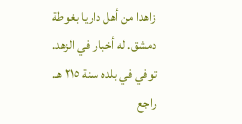زاهدا من أهل داريا بغوطة دمشق. له أخبار في الزهد. توفي في بلده سنة ٢١٥ هـ.
راجع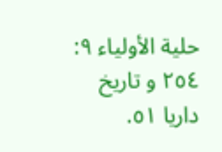حلية الأولياء ٩: ٢٥٤ و تاريخ داريا ٥١.